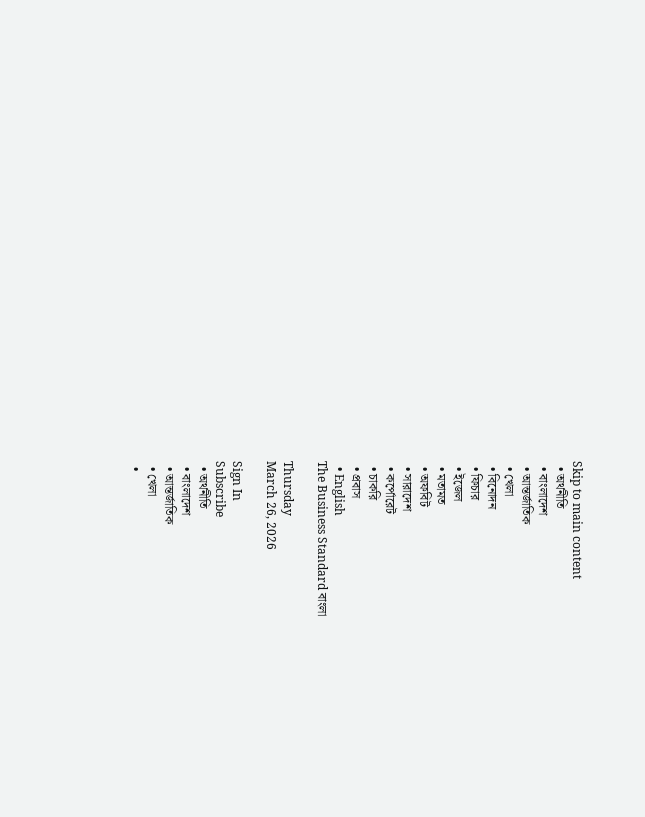Skip to main content
  • অর্থনীতি
  • বাংলাদেশ
  • আন্তর্জাতিক
  • খেলা
  • বিনোদন
  • ফিচার
  • ইজেল
  • মতামত
  • অফবিট
  • সারাদেশ
  • কর্পোরেট
  • চাকরি
  • প্রবাস
  • English
The Business Standard বাংলা

Thursday
March 26, 2026

Sign In
Subscribe
  • অর্থনীতি
  • বাংলাদেশ
  • আন্তর্জাতিক
  • খেলা
  •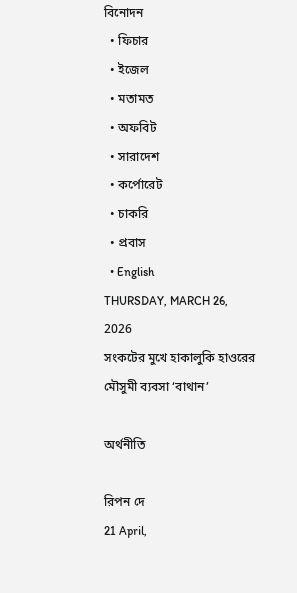বিনোদন
  • ফিচার
  • ইজেল
  • মতামত
  • অফবিট
  • সারাদেশ
  • কর্পোরেট
  • চাকরি
  • প্রবাস
  • English
THURSDAY, MARCH 26, 2026
সংকটের মুখে হাকালুকি হাওরের মৌসুমী ব্যবসা ‘বাথান’

অর্থনীতি

রিপন দে
21 April,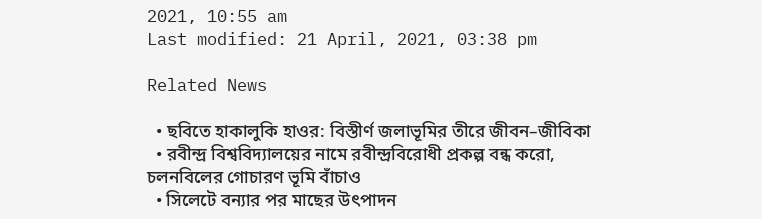2021, 10:55 am
Last modified: 21 April, 2021, 03:38 pm

Related News

  • ছবিতে হাকালুকি হাওর: বিস্তীর্ণ জলাভূমির তীরে জীবন–জীবিকা
  • রবীন্দ্র বিশ্ববিদ্যালয়ের নামে রবীন্দ্রবিরোধী প্রকল্প বন্ধ করো, চলনবিলের গোচারণ ভূমি বাঁচাও
  • সিলেটে বন্যার পর মাছের উৎপাদন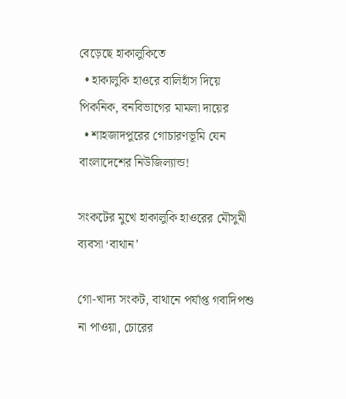বেড়েছে হাকালুকিতে
  • হাকালুকি হাওরে বালিহাঁস দিয়ে পিকনিক, বনবিভাগের মামলা দায়ের
  • শাহজাদপুরের গোচারণভূমি যেন বাংলাদেশের নিউজিল্যান্ড!

সংকটের মুখে হাকালুকি হাওরের মৌসুমী ব্যবসা ‘বাথান’

গো-খাদ্য সংকট, বাথানে পর্যাপ্ত গবাদিপশু না পাওয়া, চোরের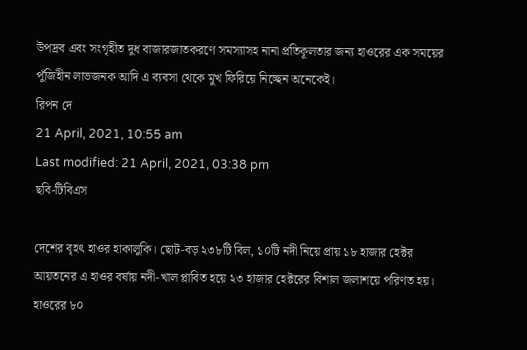উপদ্রব এবং সংগৃহীত দুধ বাজারজাতকরণে সমস্যাসহ নানা প্রতিকূলতার জন্য হাওরের এক সময়ের পুঁজিহীন লাভজনক আদি এ ব্যবসা থেকে মুখ ফিরিয়ে নিচ্ছেন অনেকেই।
রিপন দে
21 April, 2021, 10:55 am
Last modified: 21 April, 2021, 03:38 pm
ছবি-টিবিএস

দেশের বৃহৎ হাওর হাকালুকি। ছোট-বড় ২৩৮টি বিল, ১০টি নদী নিয়ে প্রায় ১৮ হাজার হেক্টর আয়তনের এ হাওর বর্ষায় নদী-খাল প্লাবিত হয়ে ২৩ হাজার হেক্টরের বিশাল জলাশয়ে পরিণত হয়।  হাওরের ৮০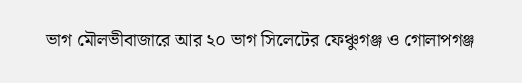ভাগ মৌলভীবাজারে আর ২০ ভাগ সিলেটের ফেঞ্চুগঞ্জ ও গোলাপগঞ্জ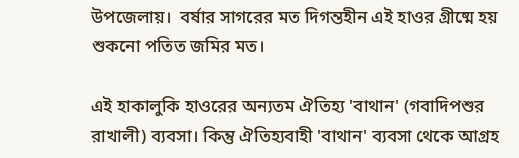উপজেলায়।  বর্ষার সাগরের মত দিগন্তহীন এই হাওর গ্রীষ্মে হয় শুকনো পতিত জমির মত।

এই হাকালুকি হাওরের অন্যতম ঐতিহ্য 'বাথান' (গবাদিপশুর রাখালী) ব্যবসা। কিন্তু ঐতিহ্যবাহী 'বাথান' ব্যবসা থেকে আগ্রহ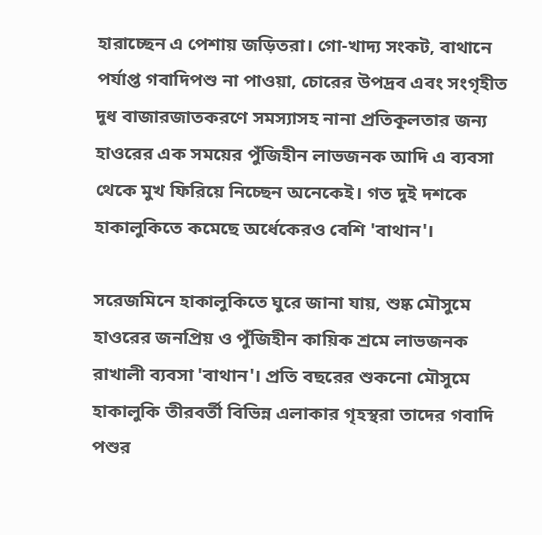হারাচ্ছেন এ পেশায় জড়িতরা। গো-খাদ্য সংকট, বাথানে পর্যাপ্ত গবাদিপশু না পাওয়া, চোরের উপদ্রব এবং সংগৃহীত দুধ বাজারজাতকরণে সমস্যাসহ নানা প্রতিকূলতার জন্য হাওরের এক সময়ের পুঁজিহীন লাভজনক আদি এ ব্যবসা থেকে মুখ ফিরিয়ে নিচ্ছেন অনেকেই। গত দুই দশকে হাকালুকিতে কমেছে অর্ধেকেরও বেশি 'বাথান'।

সরেজমিনে হাকালুকিতে ঘুরে জানা যায়, শুষ্ক মৌসুমে হাওরের জনপ্রিয় ও পুঁজিহীন কায়িক শ্রমে লাভজনক রাখালী ব্যবসা 'বাথান'। প্রতি বছরের শুকনো মৌসুমে হাকালুকি তীরবর্তী বিভিন্ন এলাকার গৃহস্থরা তাদের গবাদি পশুর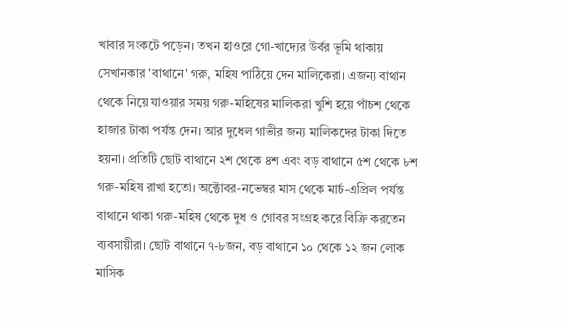খাবার সংকটে পড়েন। তখন হাওরে গো-খাদ্যের উর্বর ভূমি থাকায় সেখানকার 'বাথানে' গরু, মহিষ পাঠিয়ে দেন মালিকেরা। এজন্য বাথান থেকে নিয়ে যাওয়ার সময় গরু-মহিষের মালিকরা খুশি হয়ে পাঁচশ থেকে হাজার টাকা পর্যন্ত দেন। আর দুধেল গাভীর জন্য মালিকদের টাকা দিতে হয়না। প্রতিটি ছোট বাথানে ২শ থেকে ৪শ এবং বড় বাথানে ৫শ থেকে ৮শ গরু-মহিষ রাখা হতো। অক্টোবর-নভেম্বর মাস থেকে মার্চ-এপ্রিল পর্যন্ত বাথানে থাকা গরু-মহিষ থেকে দুধ ও গোবর সংগ্রহ করে বিক্রি করতেন ব্যবসায়ীরা। ছোট বাথানে ৭-৮জন, বড় বাথানে ১০ থেকে ১২ জন লোক মাসিক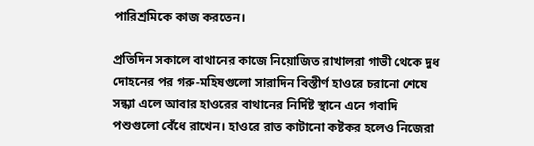পারিশ্রমিকে কাজ করতেন।

প্রতিদিন সকালে বাথানের কাজে নিয়োজিত রাখালরা গাভী থেকে দুধ দোহনের পর গরু-মহিষগুলো সারাদিন বিস্তীর্ণ হাওরে চরানো শেষে সন্ধ্যা এলে আবার হাওরের বাথানের নির্দিষ্ট স্থানে এনে গবাদি পশুগুলো বেঁধে রাখেন। হাওরে রাত কাটানো কষ্টকর হলেও নিজেরা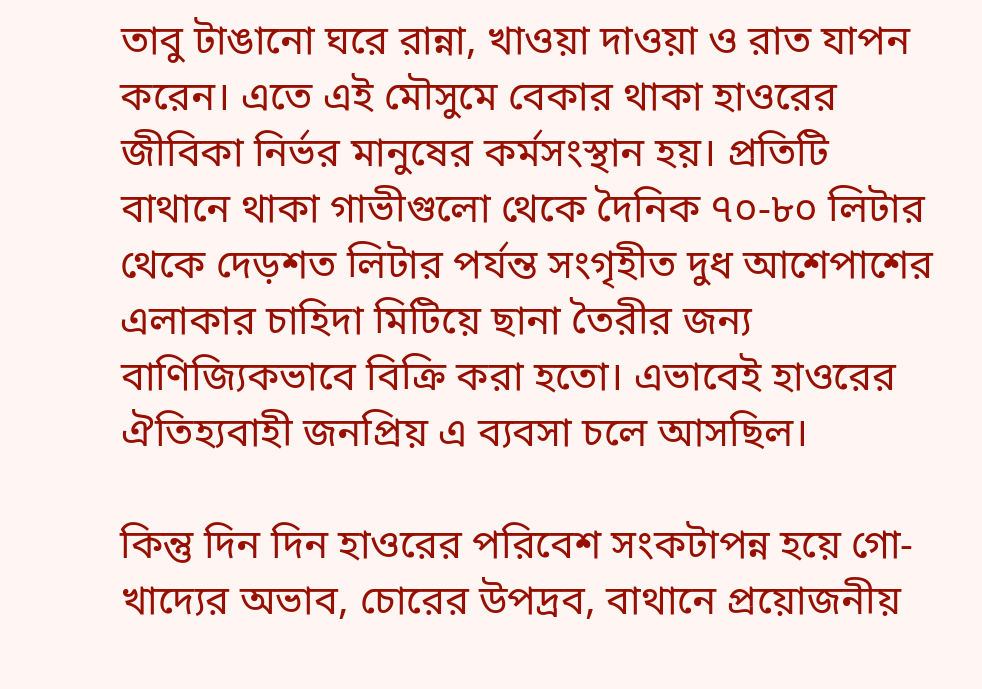তাবু টাঙানো ঘরে রান্না, খাওয়া দাওয়া ও রাত যাপন করেন। এতে এই মৌসুমে বেকার থাকা হাওরের জীবিকা নির্ভর মানুষের কর্মসংস্থান হয়। প্রতিটি বাথানে থাকা গাভীগুলো থেকে দৈনিক ৭০-৮০ লিটার থেকে দেড়শত লিটার পর্যন্ত সংগৃহীত দুধ আশেপাশের এলাকার চাহিদা মিটিয়ে ছানা তৈরীর জন্য বাণিজ্যিকভাবে বিক্রি করা হতো। এভাবেই হাওরের ঐতিহ্যবাহী জনপ্রিয় এ ব্যবসা চলে আসছিল।

কিন্তু দিন দিন হাওরের পরিবেশ সংকটাপন্ন হয়ে গো-খাদ্যের অভাব, চোরের উপদ্রব, বাথানে প্রয়োজনীয়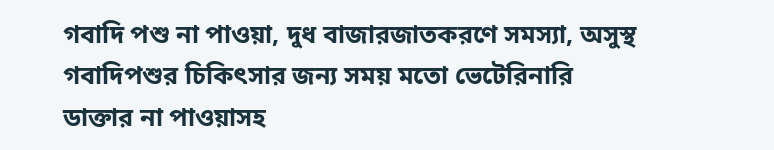গবাদি পশু না পাওয়া, দুধ বাজারজাতকরণে সমস্যা, অসুস্থ গবাদিপশুর চিকিৎসার জন্য সময় মতো ভেটেরিনারি  ডাক্তার না পাওয়াসহ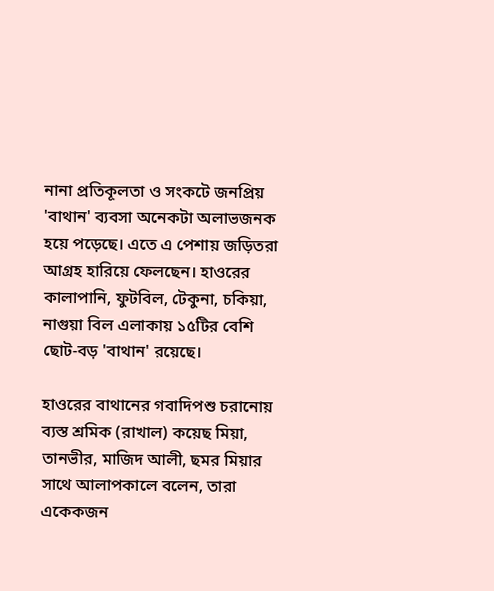নানা প্রতিকূলতা ও সংকটে জনপ্রিয় 'বাথান' ব্যবসা অনেকটা অলাভজনক হয়ে পড়েছে। এতে এ পেশায় জড়িতরা আগ্রহ হারিয়ে ফেলছেন। হাওরের কালাপানি, ফুটবিল, টেকুনা, চকিয়া, নাগুয়া বিল এলাকায় ১৫টির বেশি ছোট-বড় 'বাথান' রয়েছে।

হাওরের বাথানের গবাদিপশু চরানোয় ব্যস্ত শ্রমিক (রাখাল) কয়েছ মিয়া, তানভীর, মাজিদ আলী, ছমর মিয়ার সাথে আলাপকালে বলেন, তারা একেকজন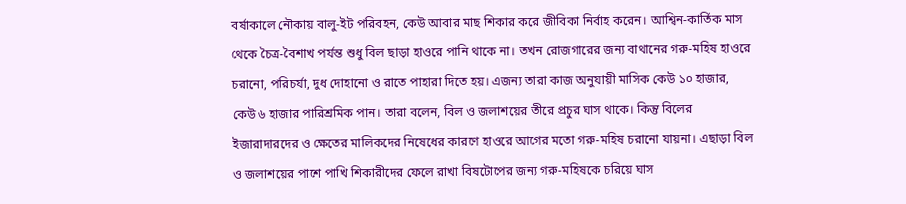বর্ষাকালে নৌকায় বালু-ইট পরিবহন, কেউ আবার মাছ শিকার করে জীবিকা নির্বাহ করেন। আশ্বিন-কার্তিক মাস থেকে চৈত্র-বৈশাখ পর্যন্ত শুধু বিল ছাড়া হাওরে পানি থাকে না। তখন রোজগারের জন্য বাথানের গরু-মহিষ হাওরে চরানো, পরিচর্যা, দুধ দোহানো ও রাতে পাহারা দিতে হয়। এজন্য তারা কাজ অনুযায়ী মাসিক কেউ ১০ হাজার, কেউ ৬ হাজার পারিশ্রমিক পান। তারা বলেন, বিল ও জলাশয়ের তীরে প্রচুর ঘাস থাকে। কিন্তু বিলের ইজারাদারদের ও ক্ষেতের মালিকদের নিষেধের কারণে হাওরে আগের মতো গরু-মহিষ চরানো যায়না। এছাড়া বিল ও জলাশয়ের পাশে পাখি শিকারীদের ফেলে রাখা বিষটোপের জন্য গরু-মহিষকে চরিয়ে ঘাস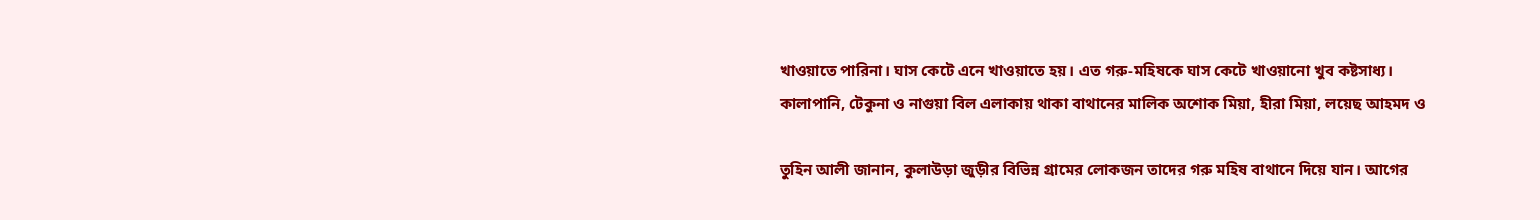খাওয়াতে পারিনা। ঘাস কেটে এনে খাওয়াতে হয়। এত গরু-মহিষকে ঘাস কেটে খাওয়ানো খুব কষ্টসাধ্য। কালাপানি, টেকুনা ও নাগুয়া বিল এলাকায় থাকা বাথানের মালিক অশোক মিয়া, হীরা মিয়া, লয়েছ আহমদ ও

তুহিন আলী জানান, কুলাউড়া জুড়ীর বিভিন্ন গ্রামের লোকজন তাদের গরু মহিষ বাথানে দিয়ে যান। আগের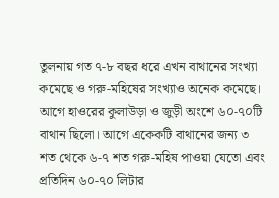তুলনায় গত ৭-৮ বছর ধরে এখন বাথানের সংখ্যা কমেছে ও গরু-মহিষের সংখ্যাও অনেক কমেছে। আগে হাওরের কুলাউড়া ও জুড়ী অংশে ৬০-৭০টি বাথান ছিলো। আগে একেকটি বাথানের জন্য ৩ শত থেকে ৬-৭ শত গরু-মহিষ পাওয়া যেতো এবং প্রতিদিন ৬০-৭০ লিটার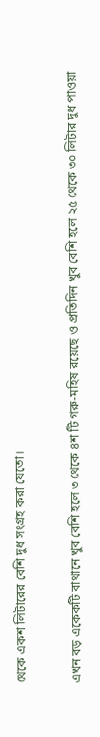থেকে একশ লিটারের বেশি দুধ সংগ্রহ করা যেতো।

এখন বড় একেকটি বাথানে খুব বেশি হলে ৩ থেকে ৪শ টি গরু-মহিষ রয়েছে ও প্রতিদিন খুব বেশি হলে ২৫ থেকে ৩০ লিটার দুধ পাওয়া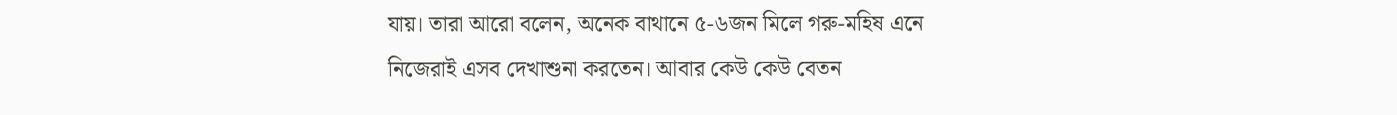যায়। তারা আরো বলেন, অনেক বাথানে ৫-৬জন মিলে গরু-মহিষ এনে নিজেরাই এসব দেখাশুনা করতেন। আবার কেউ কেউ বেতন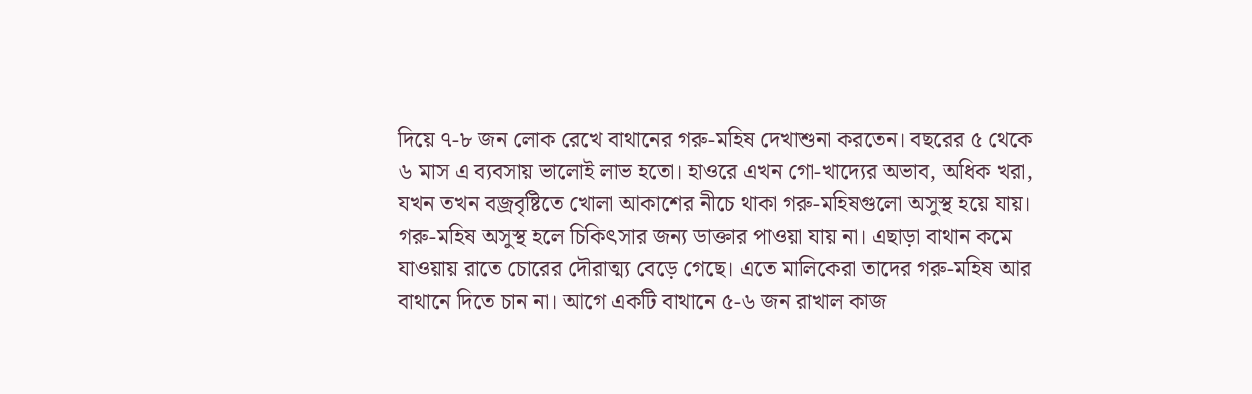দিয়ে ৭-৮ জন লোক রেখে বাথানের গরু-মহিষ দেখাশুনা করতেন। বছরের ৫ থেকে ৬ মাস এ ব্যবসায় ভালোই লাভ হতো। হাওরে এখন গো-খাদ্যের অভাব, অধিক খরা, যখন তখন বজ্রবৃষ্টিতে খোলা আকাশের নীচে থাকা গরু-মহিষগুলো অসুস্থ হয়ে যায়। গরু-মহিষ অসুস্থ হলে চিকিৎসার জন্য ডাক্তার পাওয়া যায় না। এছাড়া বাথান কমে যাওয়ায় রাতে চোরের দৌরাত্ম্য বেড়ে গেছে। এতে মালিকেরা তাদের গরু-মহিষ আর বাথানে দিতে চান না। আগে একটি বাথানে ৫-৬ জন রাখাল কাজ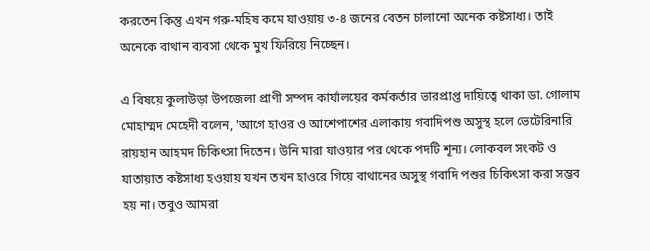করতেন কিন্তু এখন গরু-মহিষ কমে যাওয়ায় ৩-৪ জনের বেতন চালানো অনেক কষ্টসাধ্য। তাই অনেকে বাথান ব্যবসা থেকে মুখ ফিরিয়ে নিচ্ছেন।

এ বিষয়ে কুলাউড়া উপজেলা প্রাণী সম্পদ কার্যালয়ের কর্মকর্তার ভারপ্রাপ্ত দায়িত্বে থাকা ডা. গোলাম মোহাম্মদ মেহেদী বলেন, 'আগে হাওর ও আশেপাশের এলাকায় গবাদিপশু অসুস্থ হলে ভেটেরিনারি রায়হান আহমদ চিকিৎসা দিতেন। উনি মারা যাওয়ার পর থেকে পদটি শূন্য। লোকবল সংকট ও যাতায়াত কষ্টসাধ্য হওয়ায় যখন তখন হাওরে গিয়ে বাথানের অসুস্থ গবাদি পশুর চিকিৎসা করা সম্ভব হয় না। তবুও আমরা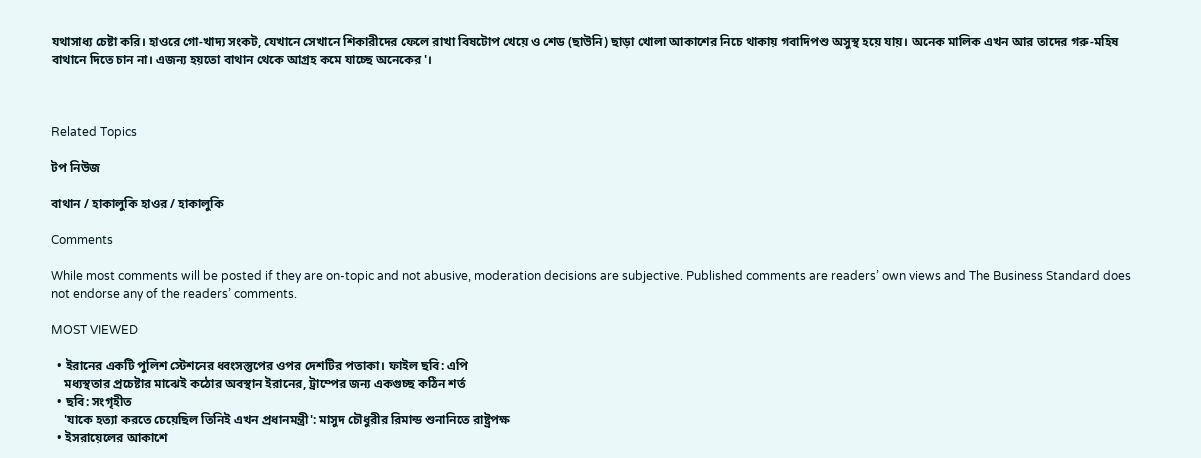যথাসাধ্য চেষ্টা করি। হাওরে গো-খাদ্য সংকট, যেখানে সেখানে শিকারীদের ফেলে রাখা বিষটোপ খেয়ে ও শেড (ছাউনি) ছাড়া খোলা আকাশের নিচে থাকায় গবাদিপশু অসুস্থ হয়ে যায়। অনেক মালিক এখন আর তাদের গরু-মহিষ বাথানে দিতে চান না। এজন্য হয়তো বাথান থেকে আগ্রহ কমে যাচ্ছে অনেকের'।



Related Topics

টপ নিউজ

বাথান / হাকালুকি হাওর / হাকালুকি

Comments

While most comments will be posted if they are on-topic and not abusive, moderation decisions are subjective. Published comments are readers’ own views and The Business Standard does not endorse any of the readers’ comments.

MOST VIEWED

  • ইরানের একটি পুলিশ স্টেশনের ধ্বংসস্তুপের ওপর দেশটির পতাকা। ফাইল ছবি: এপি
    মধ্যস্থতার প্রচেষ্টার মাঝেই কঠোর অবস্থান ইরানের, ট্রাম্পের জন্য একগুচ্ছ কঠিন শর্ত
  • ছবি: সংগৃহীত
    'যাকে হত্যা করতে চেয়েছিল তিনিই এখন প্রধানমন্ত্রী': মাসুদ চৌধুরীর রিমান্ড শুনানিতে রাষ্ট্রপক্ষ
  • ইসরায়েলের আকাশে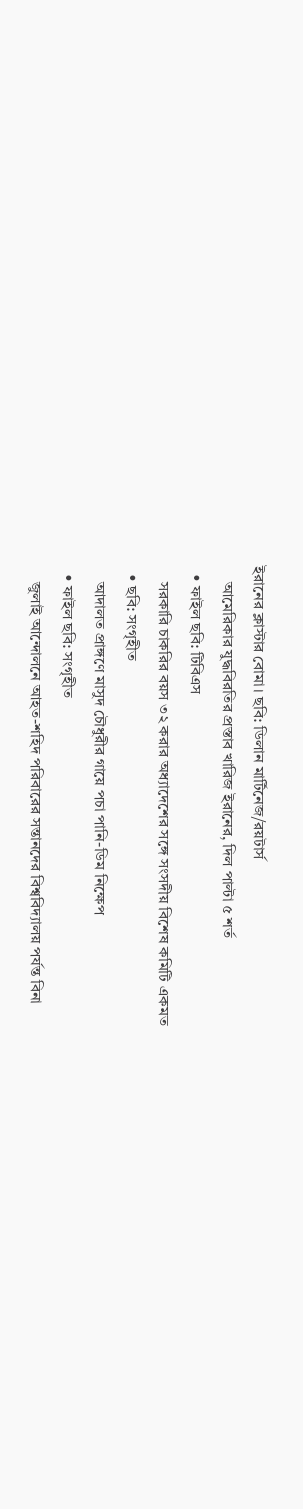ইরানের ক্লাস্টার বোমা। ছবি: ডিলান মার্টিনেজ/রয়টার্স
    আমেরিকার যুদ্ধবিরতির প্রস্তাব খারিজ ইরানের, দিল পাল্টা ৫ শর্ত
  • ফাইল ছবি: টিবিএস
    সরকারি চাকরির বয়স ৩২ করার অধ্যাদেশের সঙ্গে সংসদীয় বিশেষ কমিটি একমত
  • ছবি: সংগৃহীত
    আদালত প্রাঙ্গণে মাসুদ চৌধুরীর গায়ে পচা পানি-ডিম নিক্ষেপ
  • ফাইল ছবি: সংগৃহীত
    জুলাই আন্দোলনে আহত-শহিদ পরিবারের সন্তানদের বিশ্ববিদ্যালয় পর্যন্ত বিনা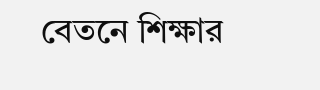বেতনে শিক্ষার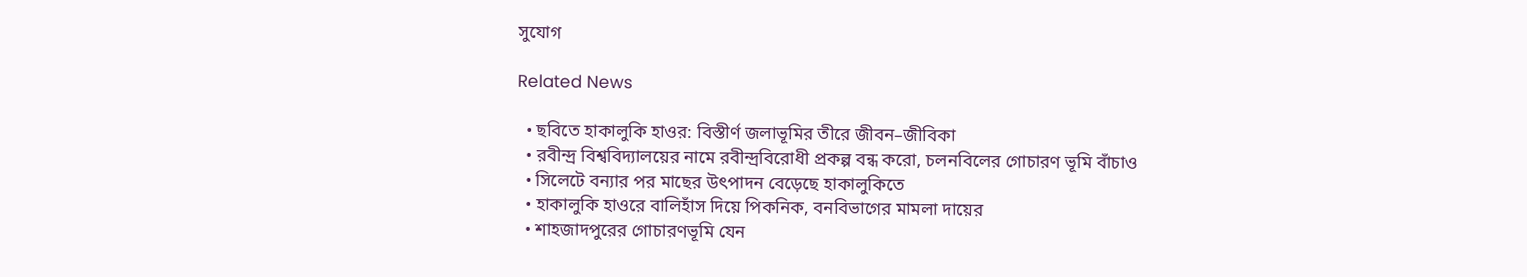সুযোগ

Related News

  • ছবিতে হাকালুকি হাওর: বিস্তীর্ণ জলাভূমির তীরে জীবন–জীবিকা
  • রবীন্দ্র বিশ্ববিদ্যালয়ের নামে রবীন্দ্রবিরোধী প্রকল্প বন্ধ করো, চলনবিলের গোচারণ ভূমি বাঁচাও
  • সিলেটে বন্যার পর মাছের উৎপাদন বেড়েছে হাকালুকিতে
  • হাকালুকি হাওরে বালিহাঁস দিয়ে পিকনিক, বনবিভাগের মামলা দায়ের
  • শাহজাদপুরের গোচারণভূমি যেন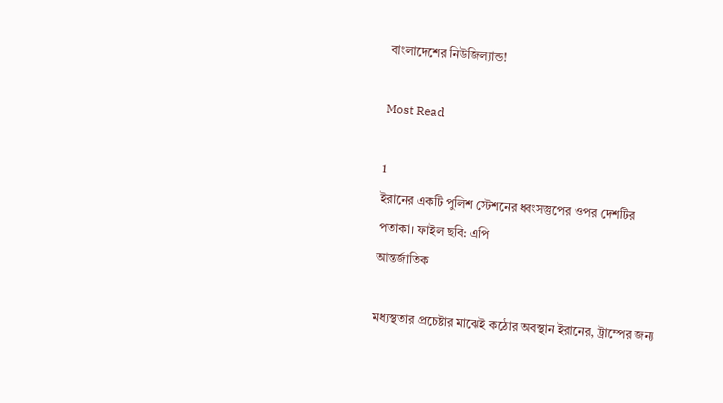বাংলাদেশের নিউজিল্যান্ড!

Most Read

1
ইরানের একটি পুলিশ স্টেশনের ধ্বংসস্তুপের ওপর দেশটির পতাকা। ফাইল ছবি: এপি
আন্তর্জাতিক

মধ্যস্থতার প্রচেষ্টার মাঝেই কঠোর অবস্থান ইরানের, ট্রাম্পের জন্য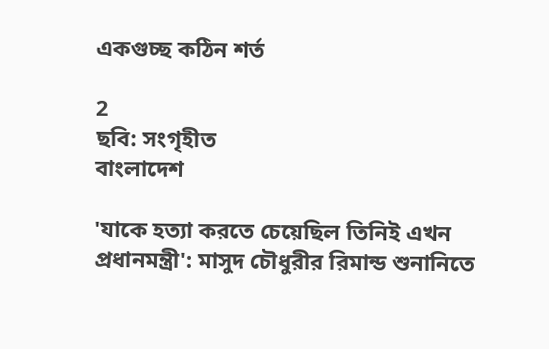একগুচ্ছ কঠিন শর্ত

2
ছবি: সংগৃহীত
বাংলাদেশ

'যাকে হত্যা করতে চেয়েছিল তিনিই এখন প্রধানমন্ত্রী': মাসুদ চৌধুরীর রিমান্ড শুনানিতে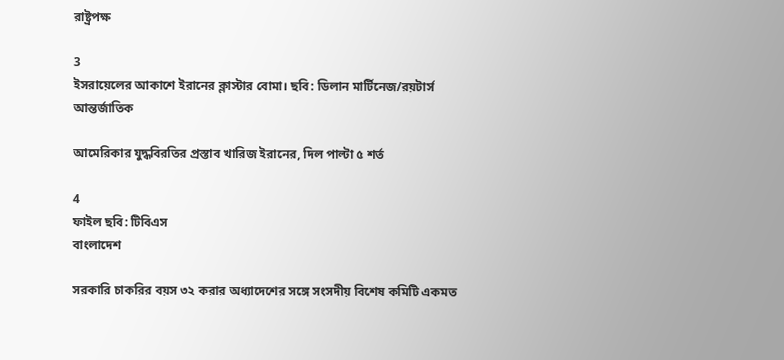রাষ্ট্রপক্ষ

3
ইসরায়েলের আকাশে ইরানের ক্লাস্টার বোমা। ছবি: ডিলান মার্টিনেজ/রয়টার্স
আন্তর্জাতিক

আমেরিকার যুদ্ধবিরতির প্রস্তাব খারিজ ইরানের, দিল পাল্টা ৫ শর্ত

4
ফাইল ছবি: টিবিএস
বাংলাদেশ

সরকারি চাকরির বয়স ৩২ করার অধ্যাদেশের সঙ্গে সংসদীয় বিশেষ কমিটি একমত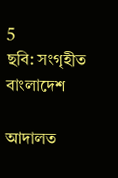5
ছবি: সংগৃহীত
বাংলাদেশ

আদালত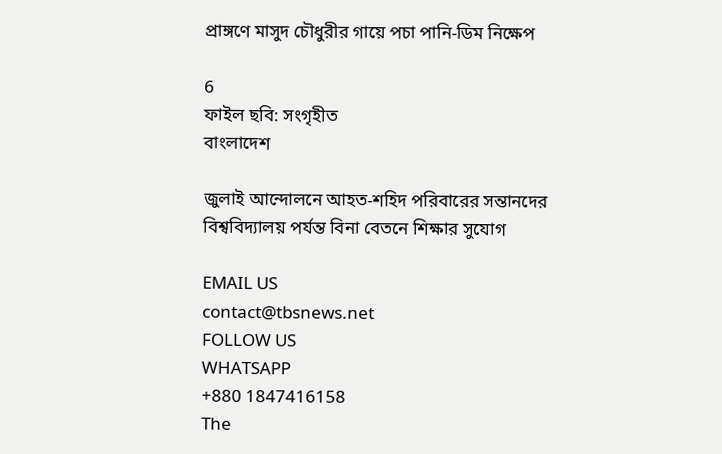প্রাঙ্গণে মাসুদ চৌধুরীর গায়ে পচা পানি-ডিম নিক্ষেপ

6
ফাইল ছবি: সংগৃহীত
বাংলাদেশ

জুলাই আন্দোলনে আহত-শহিদ পরিবারের সন্তানদের বিশ্ববিদ্যালয় পর্যন্ত বিনা বেতনে শিক্ষার সুযোগ

EMAIL US
contact@tbsnews.net
FOLLOW US
WHATSAPP
+880 1847416158
The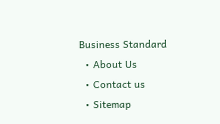Business Standard
  • About Us
  • Contact us
  • Sitemap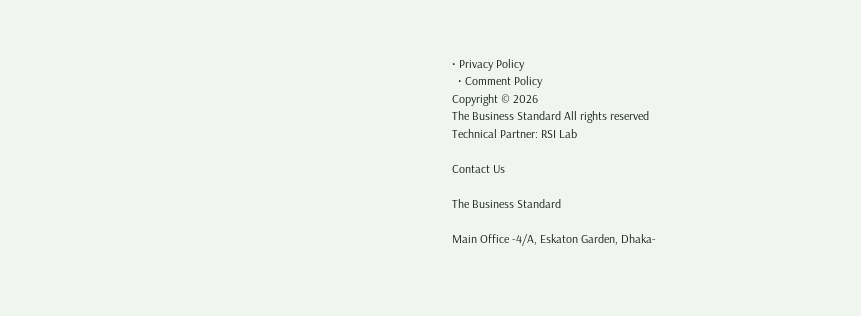• Privacy Policy
  • Comment Policy
Copyright © 2026
The Business Standard All rights reserved
Technical Partner: RSI Lab

Contact Us

The Business Standard

Main Office -4/A, Eskaton Garden, Dhaka-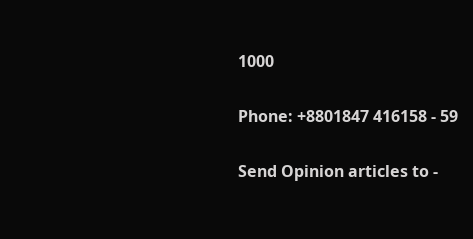1000

Phone: +8801847 416158 - 59

Send Opinion articles to -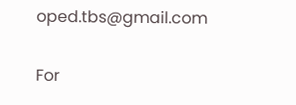oped.tbs@gmail.com

For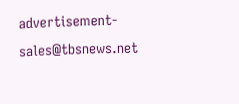advertisement- sales@tbsnews.net